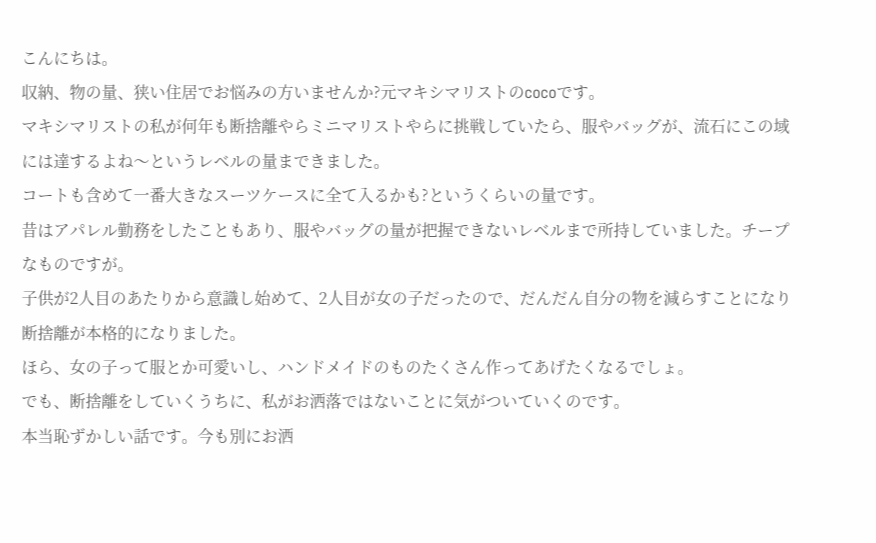こんにちは。
収納、物の量、狭い住居でお悩みの方いませんか?元マキシマリストのcocoです。
マキシマリストの私が何年も断捨離やらミニマリストやらに挑戦していたら、服やバッグが、流石にこの域には達するよね〜というレベルの量まできました。
コートも含めて一番大きなスーツケースに全て入るかも?というくらいの量です。
昔はアパレル勤務をしたこともあり、服やバッグの量が把握できないレベルまで所持していました。チープなものですが。
子供が2人目のあたりから意識し始めて、2人目が女の子だったので、だんだん自分の物を減らすことになり断捨離が本格的になりました。
ほら、女の子って服とか可愛いし、ハンドメイドのものたくさん作ってあげたくなるでしょ。
でも、断捨離をしていくうちに、私がお洒落ではないことに気がついていくのです。
本当恥ずかしい話です。今も別にお洒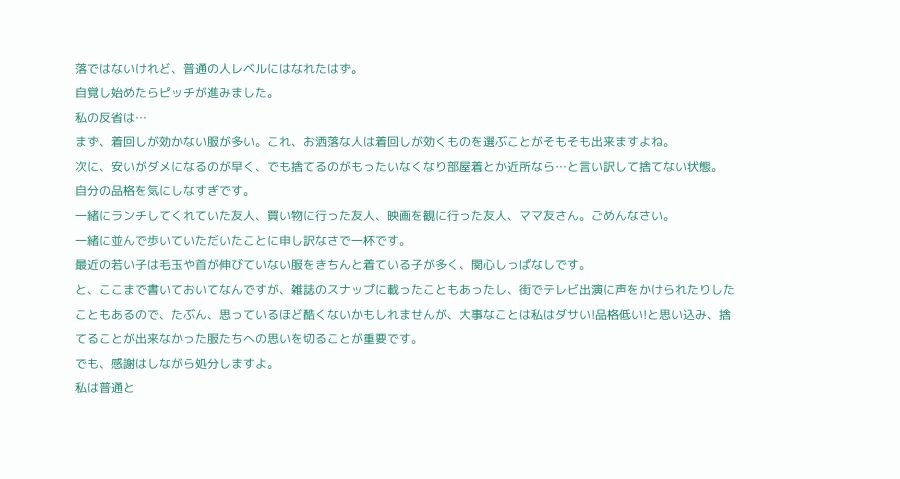落ではないけれど、普通の人レベルにはなれたはず。
自覚し始めたらピッチが進みました。
私の反省は…
まず、着回しが効かない服が多い。これ、お洒落な人は着回しが効くものを選ぶことがそもそも出来ますよね。
次に、安いがダメになるのが早く、でも捨てるのがもったいなくなり部屋着とか近所なら…と言い訳して捨てない状態。
自分の品格を気にしなすぎです。
一緒にランチしてくれていた友人、買い物に行った友人、映画を観に行った友人、ママ友さん。ごめんなさい。
一緒に並んで歩いていただいたことに申し訳なさで一杯です。
最近の若い子は毛玉や首が伸びていない服をきちんと着ている子が多く、関心しっぱなしです。
と、ここまで書いておいてなんですが、雑誌のスナップに載ったこともあったし、街でテレビ出演に声をかけられたりしたこともあるので、たぶん、思っているほど酷くないかもしれませんが、大事なことは私はダサい!品格低い!と思い込み、捨てることが出来なかった服たちへの思いを切ることが重要です。
でも、感謝はしながら処分しますよ。
私は普通と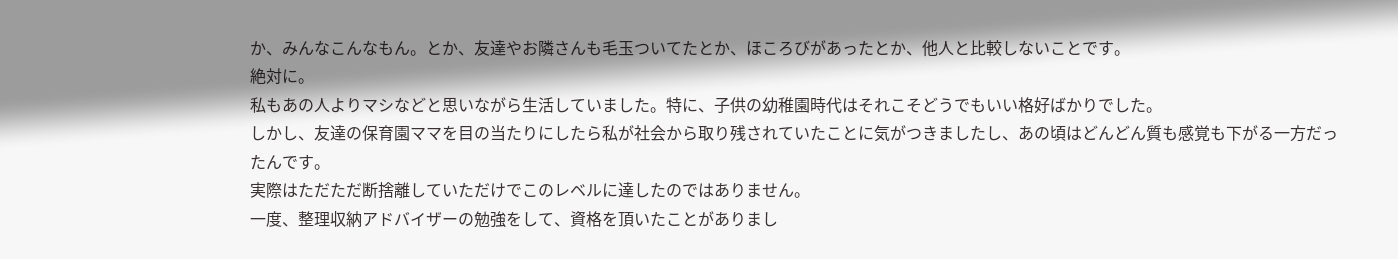か、みんなこんなもん。とか、友達やお隣さんも毛玉ついてたとか、ほころびがあったとか、他人と比較しないことです。
絶対に。
私もあの人よりマシなどと思いながら生活していました。特に、子供の幼稚園時代はそれこそどうでもいい格好ばかりでした。
しかし、友達の保育園ママを目の当たりにしたら私が社会から取り残されていたことに気がつきましたし、あの頃はどんどん質も感覚も下がる一方だったんです。
実際はただただ断捨離していただけでこのレベルに達したのではありません。
一度、整理収納アドバイザーの勉強をして、資格を頂いたことがありまし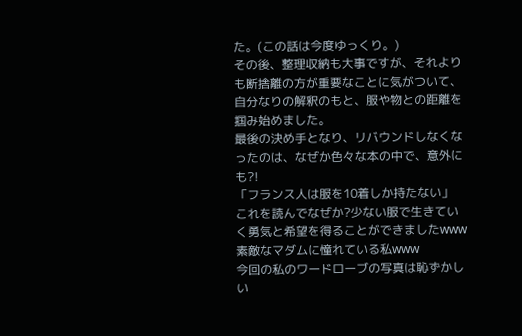た。(この話は今度ゆっくり。)
その後、整理収納も大事ですが、それよりも断捨離の方が重要なことに気がついて、自分なりの解釈のもと、服や物との距離を掴み始めました。
最後の決め手となり、リバウンドしなくなったのは、なぜか色々な本の中で、意外にも?!
「フランス人は服を10着しか持たない」
これを読んでなぜか?少ない服で生きていく勇気と希望を得ることができましたwww
素敵なマダムに憧れている私www
今回の私のワードローブの写真は恥ずかしい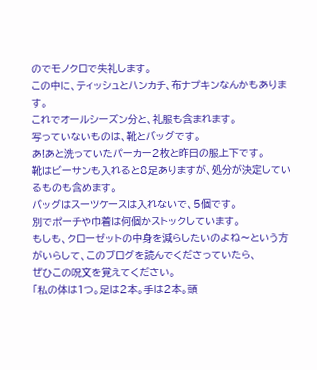のでモノクロで失礼します。
この中に、ティッシュとハンカチ、布ナプキンなんかもあります。
これでオールシーズン分と、礼服も含まれます。
写っていないものは、靴とバッグです。
あ!あと洗っていたパーカー2枚と昨日の服上下です。
靴はビーサンも入れると8足ありますが、処分が決定しているものも含めます。
バッグはスーツケースは入れないで、5個です。
別でポーチや巾着は何個かストックしています。
もしも、クローゼットの中身を減らしたいのよね〜という方がいらして、このブログを読んでくださっていたら、
ぜひこの呪文を覚えてください。
「私の体は1つ。足は2本。手は2本。頭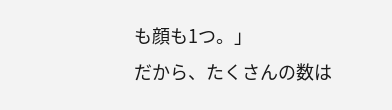も顔も1つ。」
だから、たくさんの数は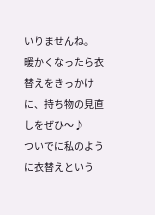いりませんね。
暖かくなったら衣替えをきっかけに、持ち物の見直しをぜひ〜♪
ついでに私のように衣替えという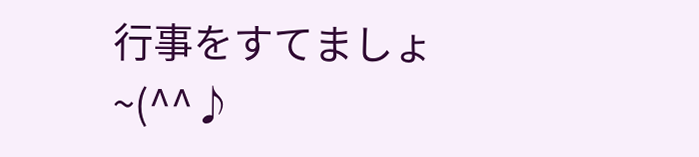行事をすてましょ~(^^♪